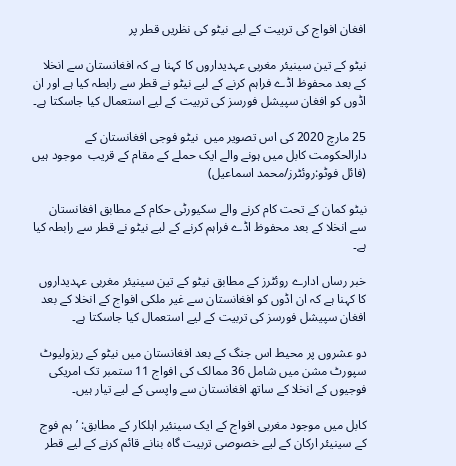افغان افواج کی تربیت کے لیے نیٹو کی نظریں قطر پر

نیٹو کے تین سینیئر مغربی عہدیداروں کا کہنا ہے کہ افغانستان سے انخلا کے بعد محفوظ اڈے فراہم کرنے کے لیے نیٹو نے قطر سے رابطہ کیا ہے اور ان اڈوں کو افغان سپیشل فورسز کی تربیت کے لیے استعمال کیا جاسکتا ہے۔

25 مارچ 2020 کی اس تصویر میں  نیٹو فوجی افغانستان کے دارالحکومت کابل میں ہونے والے ایک حملے کے مقام کے قریب  موجود ہیں (فائل فوٹو:روئٹرز/محمد اسماعیل)

نیٹو کمان کے تحت کام کرنے والے سکیورٹی حکام کے مطابق افغانستان سے انخلا کے بعد محفوظ اڈے فراہم کرنے کے لیے نیٹو نے قطر سے رابطہ کیا ہے۔

خبر رساں ادارے روئٹرز کے مطابق نیٹو کے تین سینیئر مغربی عہدیداروں کا کہنا ہے کہ ان اڈوں کو افغانستان سے غیر ملکی افواج کے انخلا کے بعد افغان سپیشل فورسز کی تربیت کے لیے استعمال کیا جاسکتا ہے۔

دو عشروں پر محیط اس جنگ کے بعد افغانستان میں نیٹو کے ریزولیوٹ سپورٹ مشن میں شامل 36 ممالک کی افواج 11 ستمبر تک امریکی فوجیوں کے انخلا کے ساتھ افغانستان سے واپسی کے لیے تیار ہیں۔

کابل میں موجود مغربی افواج کے ایک سینئیر اہلکار کے مطابق: ’ہم فوج کے سینیئر ارکان کے لیے خصوصی تربیت گاہ بنانے قائم کرنے کے لیے قطر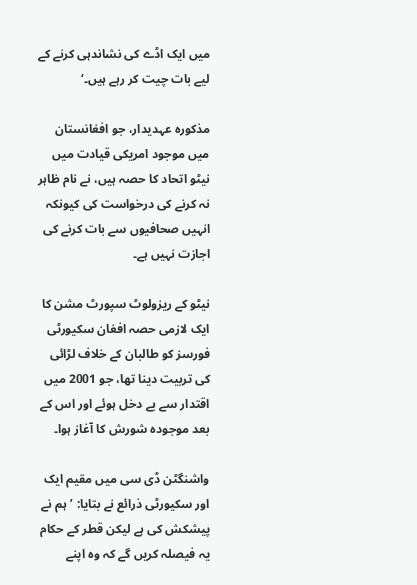میں ایک اڈے کی نشاندہی کرنے کے لیے بات چیت کر رہے ہیں۔‘

مذکورہ عہدیدار، جو افغانستان میں موجود امریکی قیادت میں نیٹو اتحاد کا حصہ ہیں، نے نام ظاہر نہ کرنے کی درخواست کی کیونکہ انہیں صحافیوں سے بات کرنے کی اجازت نہیں ہے۔

نیٹو کے ریزولوٹ سپورٹ مشن کا ایک لازمی حصہ افغان سکیورٹی فورسز کو طالبان کے خلاف لڑائی کی تربیت دینا تھا، جو 2001 میں اقتدار سے بے دخل ہوئے اور اس کے بعد موجودہ شورش کا آغاز ہوا۔

واشنگٹن ڈی سی میں مقیم ایک اور سکیورٹی ذرائع نے بتایا: ’ہم نے پیشکش کی ہے لیکن قطر کے حکام یہ فیصلہ کریں گے کہ وہ اپنے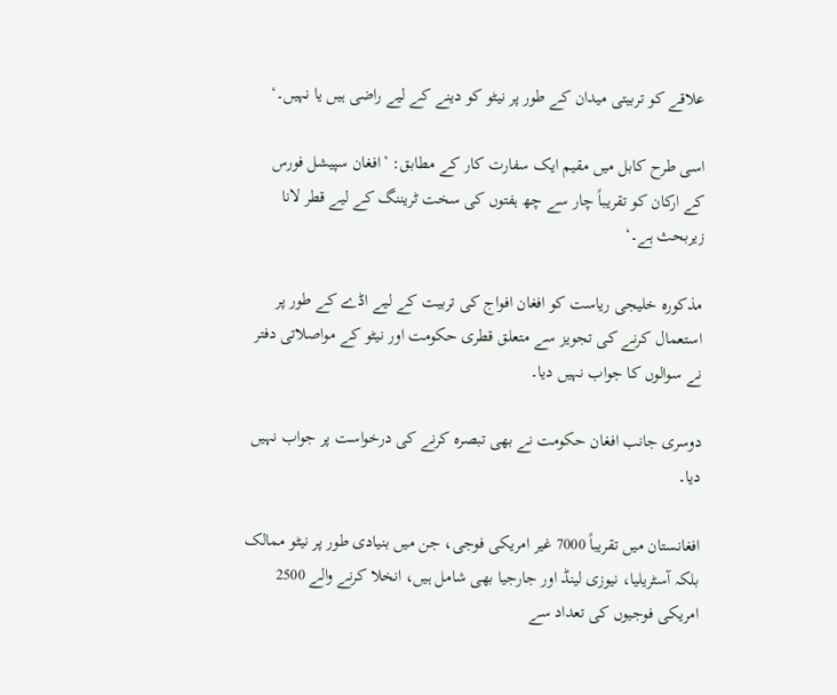علاقے کو تربیتی میدان کے طور پر نیٹو کو دینے کے لیے راضی ہیں یا نہیں۔‘

اسی طرح کابل میں مقیم ایک سفارت کار کے مطابق: ’افغان سپیشل فورس کے ارکان کو تقریباً چار سے چھ ہفتوں کی سخت ٹریننگ کے لیے قطر لانا زیربحث ہے۔‘

مذکورہ خلیجی ریاست کو افغان افواج کی تربیت کے لیے اڈے کے طور پر استعمال کرنے کی تجویز سے متعلق قطری حکومت اور نیٹو کے مواصلاتی دفتر نے سوالوں کا جواب نہیں دیا۔

دوسری جانب افغان حکومت نے بھی تبصرہ کرنے کی درخواست پر جواب نہیں دیا۔

افغانستان میں تقریباً 7000 غیر امریکی فوجی، جن میں بنیادی طور پر نیٹو ممالک بلکہ آسٹریلیا، نیوزی لینڈ اور جارجیا بھی شامل ہیں، انخلا کرنے والے 2500 امریکی فوجیوں کی تعداد سے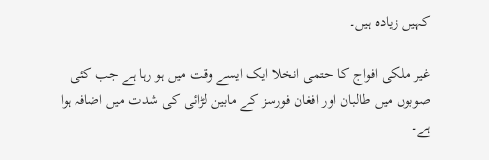کہیں زیادہ ہیں۔

غیر ملکی افواج کا حتمی انخلا ایک ایسے وقت میں ہو رہا ہے جب کئی صوبوں میں طالبان اور افغان فورسز کے مابین لڑائی کی شدت میں اضافہ ہوا ہے۔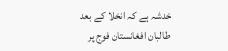خدشہ ہے کہ انخلا کے بعد طالبان افغانستان فوج پر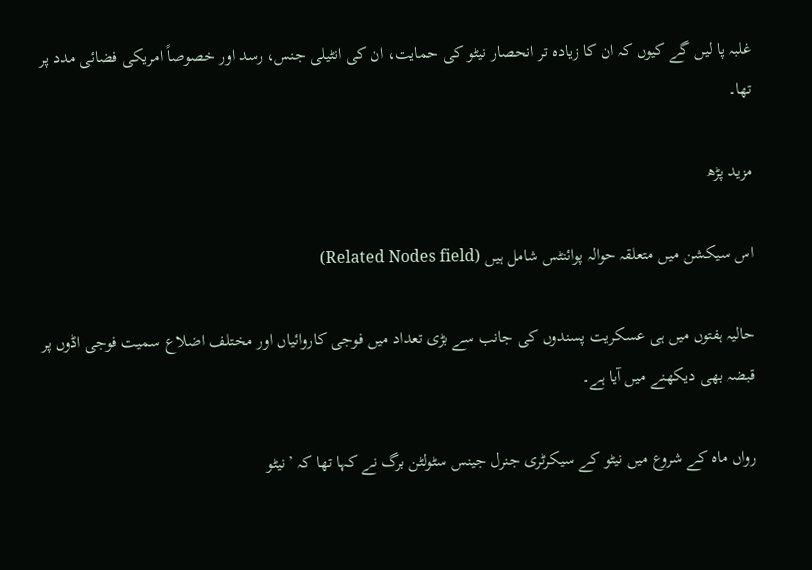غلبہ پا لیں گے کیوں کہ ان کا زیادہ تر انحصار نیٹو کی حمایت، ان کی انٹیلی جنس، رسد اور خصوصاً امریکی فضائی مدد پر تھا۔

مزید پڑھ

اس سیکشن میں متعلقہ حوالہ پوائنٹس شامل ہیں (Related Nodes field)

حالیہ ہفتوں میں ہی عسکریت پسندوں کی جانب سے بڑی تعداد میں فوجی کاروائیاں اور مختلف اضلاع سمیت فوجی اڈوں پر قبضہ بھی دیکھنے میں آیا ہے۔

رواں ماہ کے شروع میں نیٹو کے سیکرٹری جنرل جینس سٹولٹن برگ نے کہا تھا کہ ’نیٹو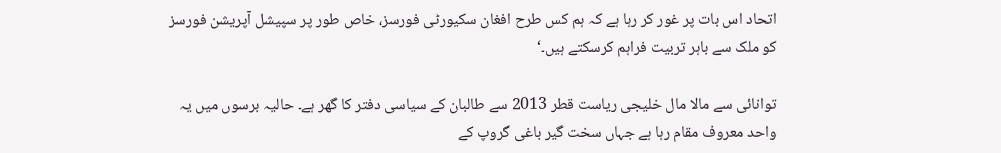اتحاد اس بات پر غور کر رہا ہے کہ ہم کس طرح افغان سکیورٹی فورسز، خاص طور پر سپیشل آپریشن فورسز کو ملک سے باہر تربیت فراہم کرسکتے ہیں۔‘

توانائی سے مالا مال خلیجی ریاست قطر 2013 سے طالبان کے سیاسی دفتر کا گھر ہے۔ حالیہ برسوں میں یہ واحد معروف مقام رہا ہے جہاں سخت گیر باغی گروپ کے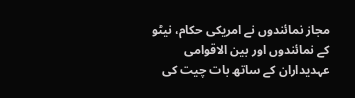مجاز نمائندوں نے امریکی حکام، نیٹو کے نمائندوں اور بین الاقوامی عہدیداران کے ساتھ بات چیت کی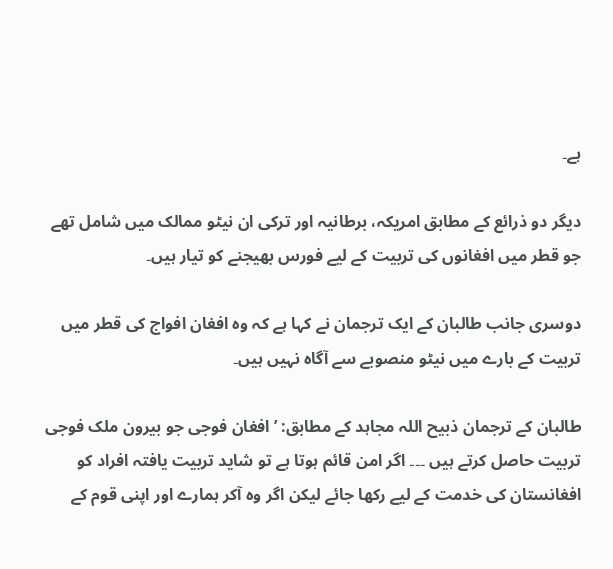ہے۔

دیگر دو ذرائع کے مطابق امریکہ، برطانیہ اور ترکی ان نیٹو ممالک میں شامل تھے جو قطر میں افغانوں کی تربیت کے لیے فورس بھیجنے کو تیار ہیں۔

دوسری جانب طالبان کے ایک ترجمان نے کہا ہے کہ وہ افغان افواج کی قطر میں تربیت کے بارے میں نیٹو منصوبے سے آگاہ نہیں ہیں۔

طالبان کے ترجمان ذبیح اللہ مجاہد کے مطابق: ’افغان فوجی جو بیرون ملک فوجی تربیت حاصل کرتے ہیں ۔۔۔ اگر امن قائم ہوتا ہے تو شاید تربیت یافتہ افراد کو افغانستان کی خدمت کے لیے رکھا جائے لیکن اگر وہ آکر ہمارے اور اپنی قوم کے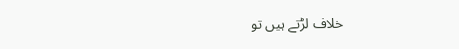خلاف لڑتے ہیں تو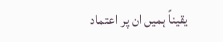یقیناً ہمیں ان پر اعتماد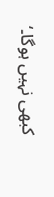کبھی نہیں ہوگا۔‘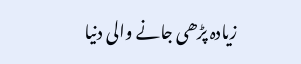زیادہ پڑھی جانے والی دنیا